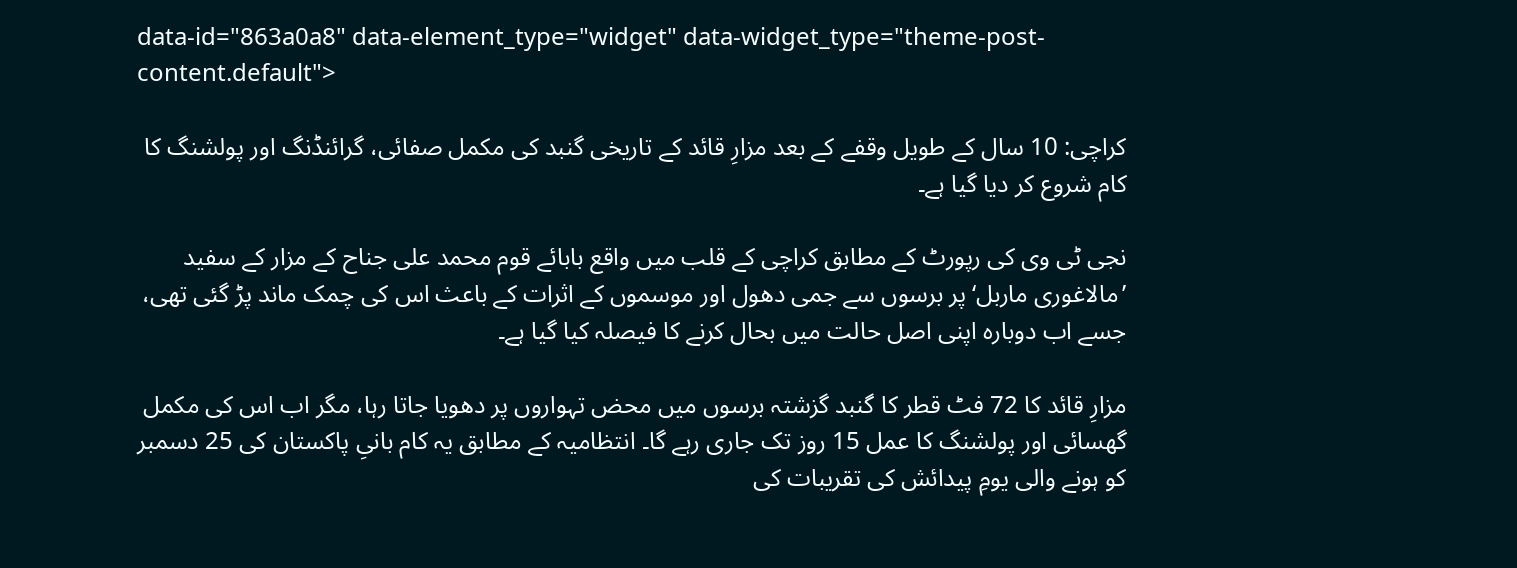data-id="863a0a8" data-element_type="widget" data-widget_type="theme-post-content.default">

کراچی: 10 سال کے طویل وقفے کے بعد مزارِ قائد کے تاریخی گنبد کی مکمل صفائی، گرائنڈنگ اور پولشنگ کا کام شروع کر دیا گیا ہے۔

نجی ٹی وی کی رپورٹ کے مطابق کراچی کے قلب میں واقع بابائے قوم محمد علی جناح کے مزار کے سفید ’مالاغوری ماربل‘ پر برسوں سے جمی دھول اور موسموں کے اثرات کے باعث اس کی چمک ماند پڑ گئی تھی، جسے اب دوبارہ اپنی اصل حالت میں بحال کرنے کا فیصلہ کیا گیا ہے۔

مزارِ قائد کا 72 فٹ قطر کا گنبد گزشتہ برسوں میں محض تہواروں پر دھویا جاتا رہا، مگر اب اس کی مکمل گھسائی اور پولشنگ کا عمل 15 روز تک جاری رہے گا۔ انتظامیہ کے مطابق یہ کام بانیِ پاکستان کی 25 دسمبر کو ہونے والی یومِ پیدائش کی تقریبات کی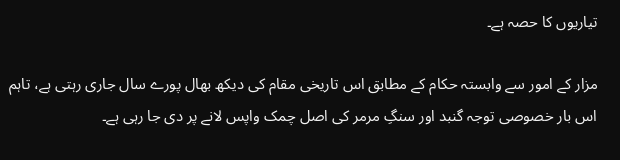تیاریوں کا حصہ ہے۔

مزار کے امور سے وابستہ حکام کے مطابق اس تاریخی مقام کی دیکھ بھال پورے سال جاری رہتی ہے، تاہم اس بار خصوصی توجہ گنبد اور سنگِ مرمر کی اصل چمک واپس لانے پر دی جا رہی ہے۔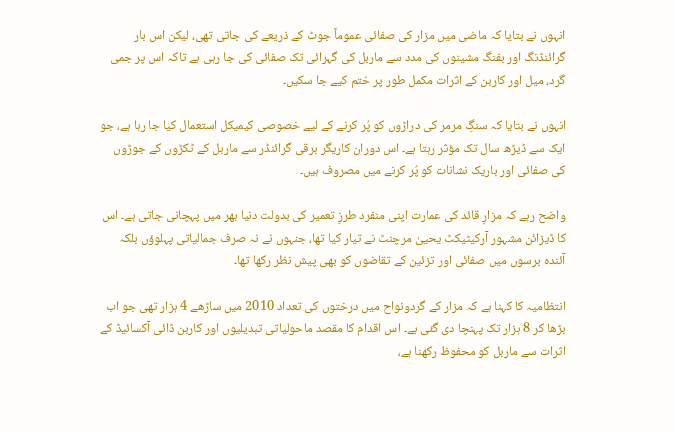انہوں نے بتایا کہ ماضی میں مزار کی صفائی عموماً جوٹ کے ذریعے کی جاتی تھی، لیکن اس بار گرائنڈنگ اور بفنگ مشینوں کی مدد سے ماربل کی گہرائی تک صفائی کی جا رہی ہے تاکہ اس پر جمی گرد، میل اور کاربن کے اثرات مکمل طور پر ختم کیے جا سکیں۔

انہوں نے بتایا کہ سنگِ مرمر کی دراڑوں کو پُر کرنے کے لیے خصوصی کیمیکل استعمال کیا جا رہا ہے، جو ایک سے ڈیڑھ سال تک مؤثر رہتا ہے۔ اس دوران کاریگر برقی گرائنڈر سے ماربل کے ٹکڑوں کے جوڑوں کی صفائی اور باریک نشانات کو پُر کرنے میں مصروف ہیں۔

واضح رہے کہ مزارِ قائد کی عمارت اپنی منفرد طرزِ تعمیر کی بدولت دنیا بھر میں پہچانی جاتی ہے۔ اس کا ڈیزائن مشہور آرکیٹیکٹ یحییٰ مرچنٹ نے تیار کیا تھا، جنہوں نے نہ صرف جمالیاتی پہلوؤں بلکہ آئندہ برسوں میں صفائی اور تزئین کے تقاضوں کو بھی پیش نظر رکھا تھا۔

انتظامیہ کا کہنا ہے کہ مزار کے گردونواح میں درختوں کی تعداد 2010 میں ساڑھے 4 ہزار تھی جو اب بڑھا کر 8 ہزار تک پہنچا دی گئی ہے۔ اس اقدام کا مقصد ماحولیاتی تبدیلیوں اور کاربن ڈائی آکسائیڈ کے اثرات سے ماربل کو محفوظ رکھنا ہے،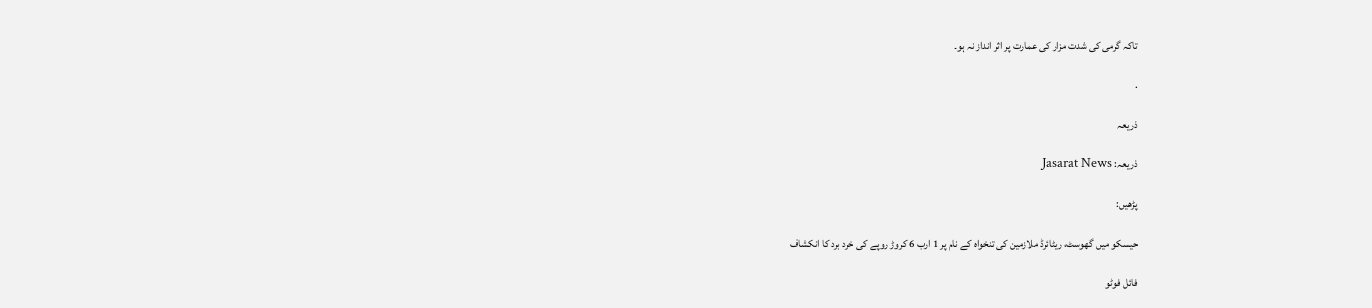تاکہ گرمی کی شدت مزار کی عمارت پر اثر انداز نہ ہو۔

.

ذریعہ

ذریعہ: Jasarat News

پڑھیں:

حیسکو میں گھوسٹ، ریٹائرڈ ملازمین کی تنخواہ کے نام پر 1 ارب 6 کروڑ روپے کی خرد برد کا انکشاف

فائل فوٹو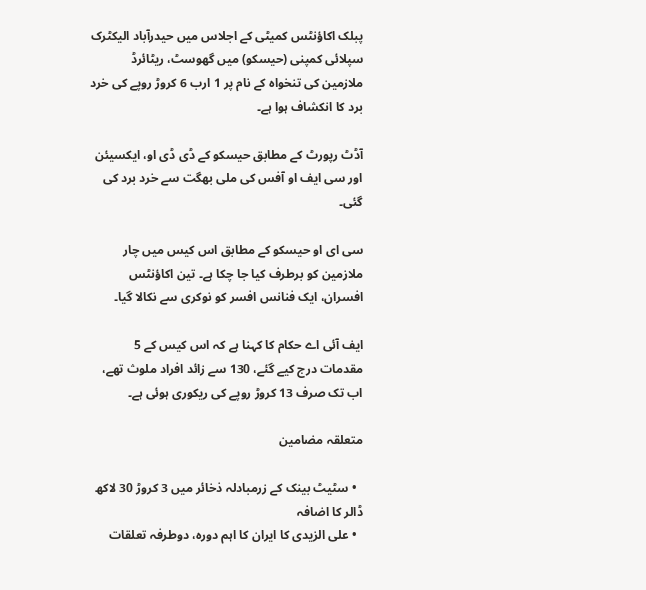پبلک اکاؤنٹس کمیٹی کے اجلاس میں حیدرآباد الیکٹرک سپلائی کمپنی (حیسکو) میں گھوسٹ، ریٹائرڈ ملازمین کی تنخواہ کے نام پر 1 ارب 6 کروڑ روپے کی خرد برد کا انکشاف ہوا ہے۔

آڈٹ رپورٹ کے مطابق حیسکو کے ڈی ڈی او، ایکسیئن اور سی ایف او آفس کی ملی بھگت سے خرد برد کی گئی۔

سی ای او حیسکو کے مطابق اس کیس میں چار ملازمین کو برطرف کیا جا چکا ہے۔ تین اکاؤنٹس افسران، ایک فنانس افسر کو نوکری سے نکالا گیا۔

ایف آئی اے حکام کا کہنا ہے کہ اس کیس کے 5 مقدمات درج کیے گئے، 130 سے زائد افراد ملوث تھے، اب تک صرف 13 کروڑ روپے کی ریکوری ہوئی ہے۔

متعلقہ مضامین

  • سٹیٹ بینک کے زرمبادلہ ذخائر میں 3 کروڑ 30 لاکھ ڈالر کا اضافہ
  • علی الزیدی کا ایران کا اہم دورہ، دوطرفہ تعلقات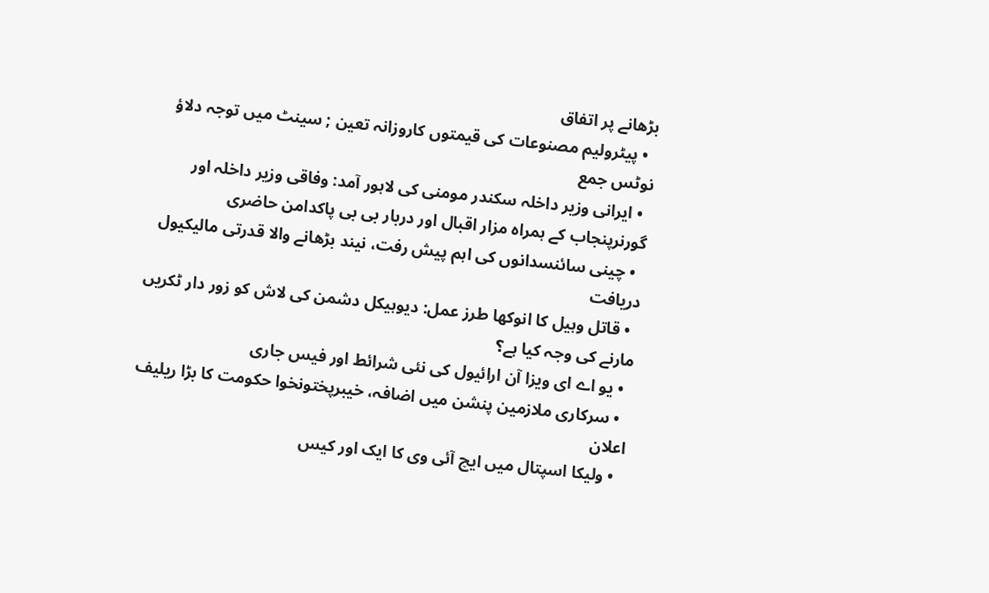بڑھانے پر اتفاق
  • پیٹرولیم مصنوعات کی قیمتوں کاروزانہ تعین ; سینٹ میں توجہ دلاؤ نوٹس جمع
  • ایرانی وزیر داخلہ سکندر مومنی کی لاہور آمد: وفاقی وزیر داخلہ اور گورنرپنجاب کے ہمراہ مزار اقبال اور دربار بی بی پاکدامن حاضری
  • چینی سائنسدانوں کی اہم پیش رفت، نیند بڑھانے والا قدرتی مالیکیول دریافت
  • قاتل وہیل کا انوکھا طرز عمل: دیوہیکل دشمن کی لاش کو زور دار ٹکریں مارنے کی وجہ کیا ہے؟
  • یو اے ای ویزا آن ارائیول کی نئی شرائط اور فیس جاری
  • سرکاری ملازمین پنشن میں اضافہ، خیبرپختونخوا حکومت کا بڑا ریلیف اعلان
  • ولیکا اسپتال میں ایچ آئی وی کا ایک اور کیس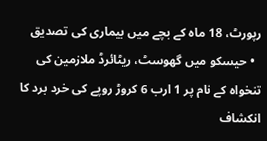رپورٹ، 18 ماہ کے بچے میں بیماری کی تصدیق
  • حیسکو میں گھوسٹ، ریٹائرڈ ملازمین کی تنخواہ کے نام پر 1 ارب 6 کروڑ روپے کی خرد برد کا انکشاف